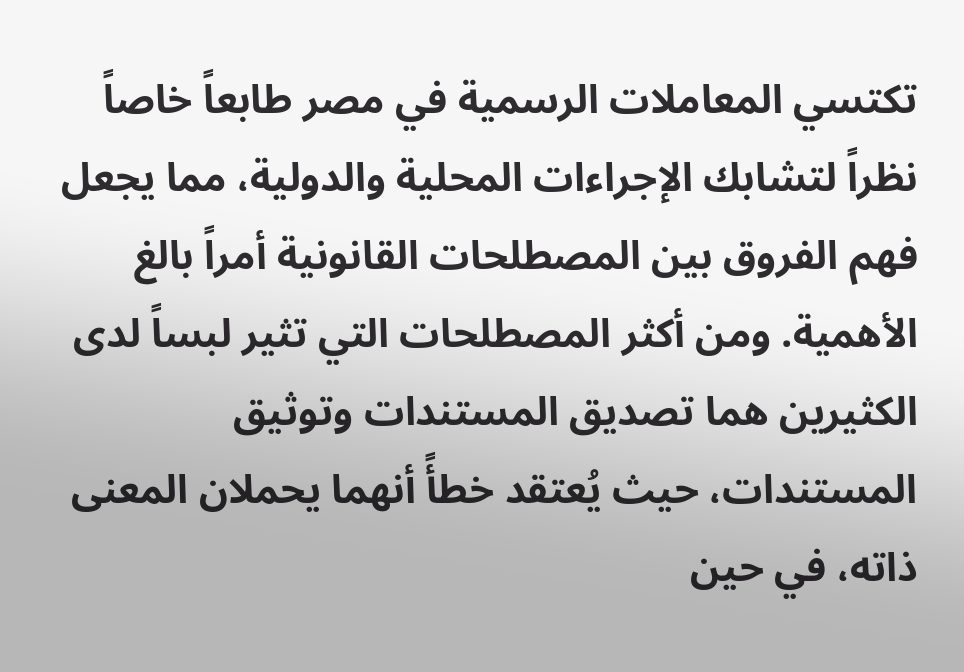تكتسي المعاملات الرسمية في مصر طابعاً خاصاً نظراً لتشابك الإجراءات المحلية والدولية، مما يجعل فهم الفروق بين المصطلحات القانونية أمراً بالغ الأهمية. ومن أكثر المصطلحات التي تثير لبساً لدى الكثيرين هما تصديق المستندات وتوثيق المستندات، حيث يُعتقد خطأً أنهما يحملان المعنى ذاته، في حين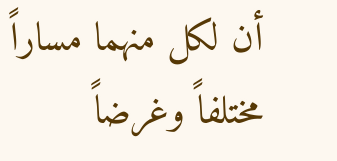أن لكل منهما مساراً مختلفاً وغرضاً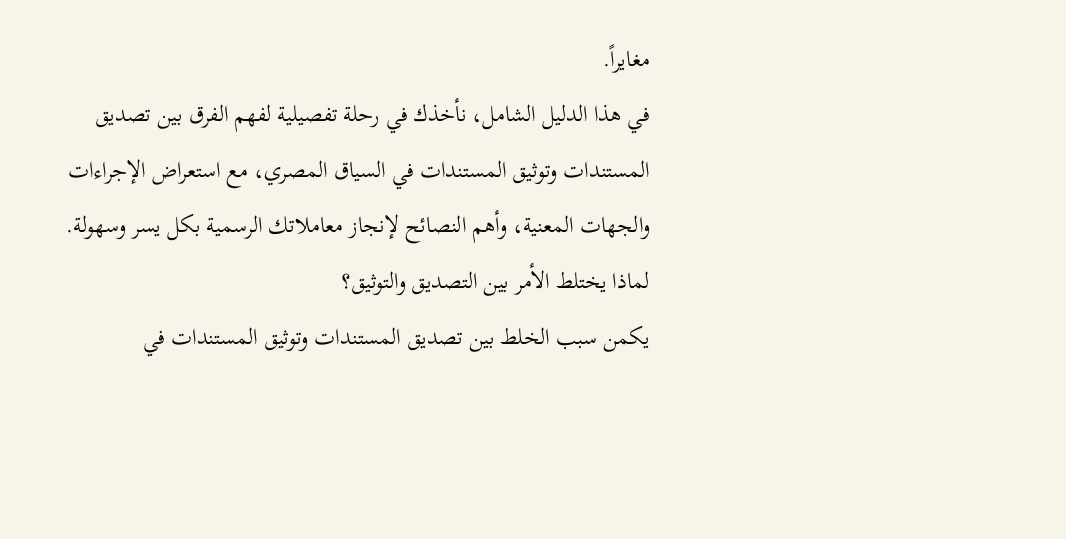مغايراً.
في هذا الدليل الشامل، نأخذك في رحلة تفصيلية لفهم الفرق بين تصديق المستندات وتوثيق المستندات في السياق المصري، مع استعراض الإجراءات والجهات المعنية، وأهم النصائح لإنجاز معاملاتك الرسمية بكل يسر وسهولة.
لماذا يختلط الأمر بين التصديق والتوثيق؟
يكمن سبب الخلط بين تصديق المستندات وتوثيق المستندات في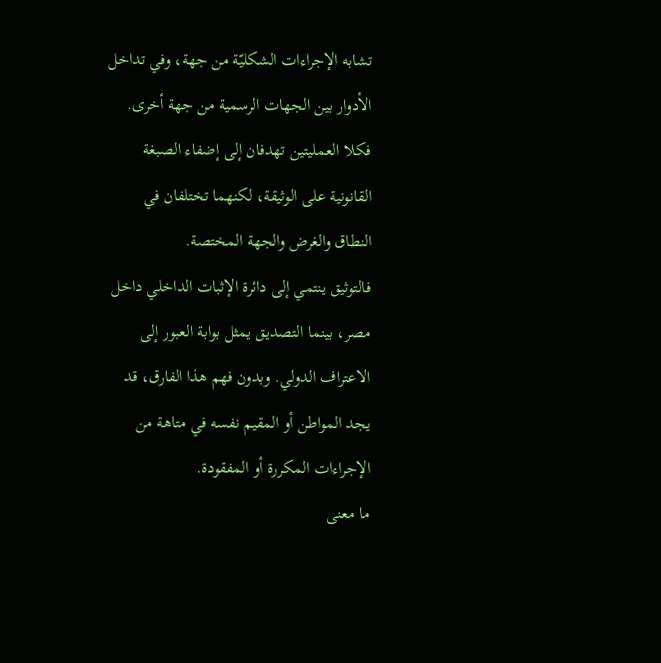تشابه الإجراءات الشكليّة من جهة، وفي تداخل الأدوار بين الجهات الرسمية من جهة أخرى. فكلا العمليتين تهدفان إلى إضفاء الصبغة القانونية على الوثيقة، لكنهما تختلفان في النطاق والغرض والجهة المختصة.
فالتوثيق ينتمي إلى دائرة الإثبات الداخلي داخل مصر، بينما التصديق يمثل بوابة العبور إلى الاعتراف الدولي. وبدون فهم هذا الفارق، قد يجد المواطن أو المقيم نفسه في متاهة من الإجراءات المكررة أو المفقودة.
ما معنى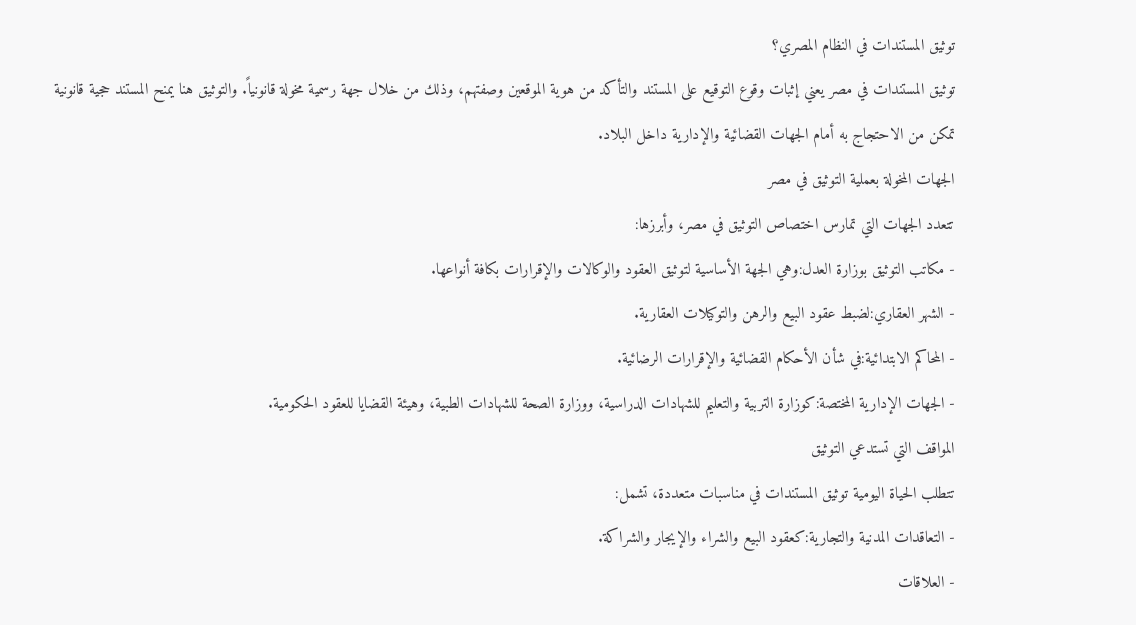توثيق المستندات في النظام المصري؟
توثيق المستندات في مصر يعني إثبات وقوع التوقيع على المستند والتأكد من هوية الموقعين وصفتهم، وذلك من خلال جهة رسمية مخولة قانونياً. والتوثيق هنا يمنح المستند حجية قانونية تمكن من الاحتجاج به أمام الجهات القضائية والإدارية داخل البلاد.
الجهات المخولة بعملية التوثيق في مصر
تتعدد الجهات التي تمارس اختصاص التوثيق في مصر، وأبرزها:
- مكاتب التوثيق بوزارة العدل:وهي الجهة الأساسية لتوثيق العقود والوكالات والإقرارات بكافة أنواعها.
- الشهر العقاري:لضبط عقود البيع والرهن والتوكيلات العقارية.
- المحاكم الابتدائية:في شأن الأحكام القضائية والإقرارات الرضائية.
- الجهات الإدارية المختصة:كوزارة التربية والتعليم للشهادات الدراسية، ووزارة الصحة للشهادات الطبية، وهيئة القضايا للعقود الحكومية.
المواقف التي تستدعي التوثيق
تتطلب الحياة اليومية توثيق المستندات في مناسبات متعددة، تشمل:
- التعاقدات المدنية والتجارية:كعقود البيع والشراء والإيجار والشراكة.
- العلاقات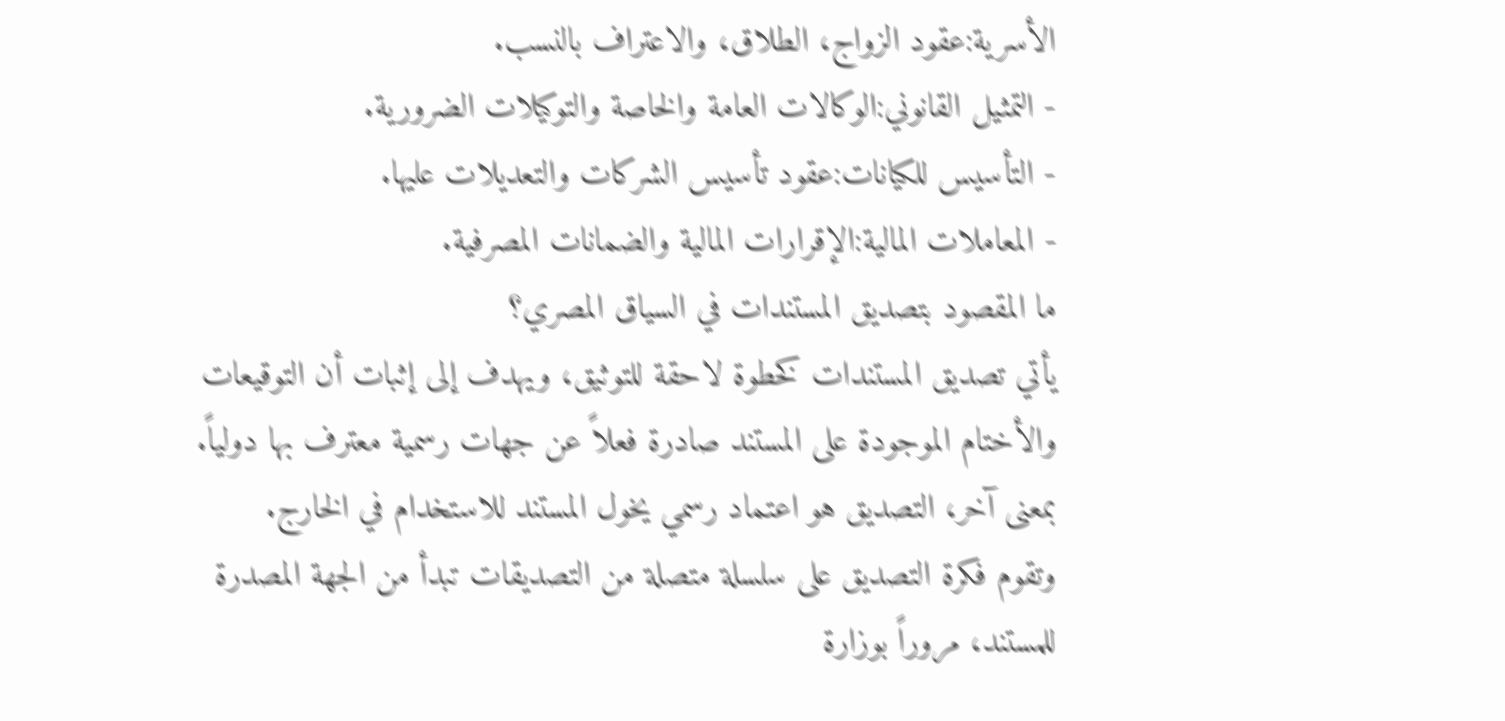الأسرية:عقود الزواج، الطلاق، والاعتراف بالنسب.
- التمثيل القانوني:الوكالات العامة والخاصة والتوكيلات الضرورية.
- التأسيس للكيانات:عقود تأسيس الشركات والتعديلات عليها.
- المعاملات المالية:الإقرارات المالية والضمانات المصرفية.
ما المقصود بتصديق المستندات في السياق المصري؟
يأتي تصديق المستندات كخطوة لاحقة للتوثيق، ويهدف إلى إثبات أن التوقيعات والأختام الموجودة على المستند صادرة فعلاً عن جهات رسمية معترف بها دولياً. بمعنى آخر، التصديق هو اعتماد رسمي يخول المستند للاستخدام في الخارج.
وتقوم فكرة التصديق على سلسلة متصلة من التصديقات تبدأ من الجهة المصدرة للمستند، مروراً بوزارة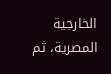الخارجية المصرية، ثم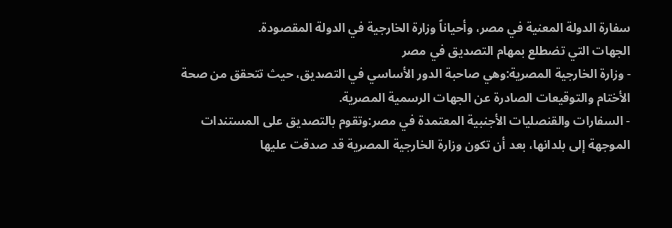سفارة الدولة المعنية في مصر، وأحياناً وزارة الخارجية في الدولة المقصودة.
الجهات التي تضطلع بمهام التصديق في مصر
- وزارة الخارجية المصرية:وهي صاحبة الدور الأساسي في التصديق، حيث تتحقق من صحة الأختام والتوقيعات الصادرة عن الجهات الرسمية المصرية.
- السفارات والقنصليات الأجنبية المعتمدة في مصر:وتقوم بالتصديق على المستندات الموجهة إلى بلدانها، بعد أن تكون وزارة الخارجية المصرية قد صدقت عليها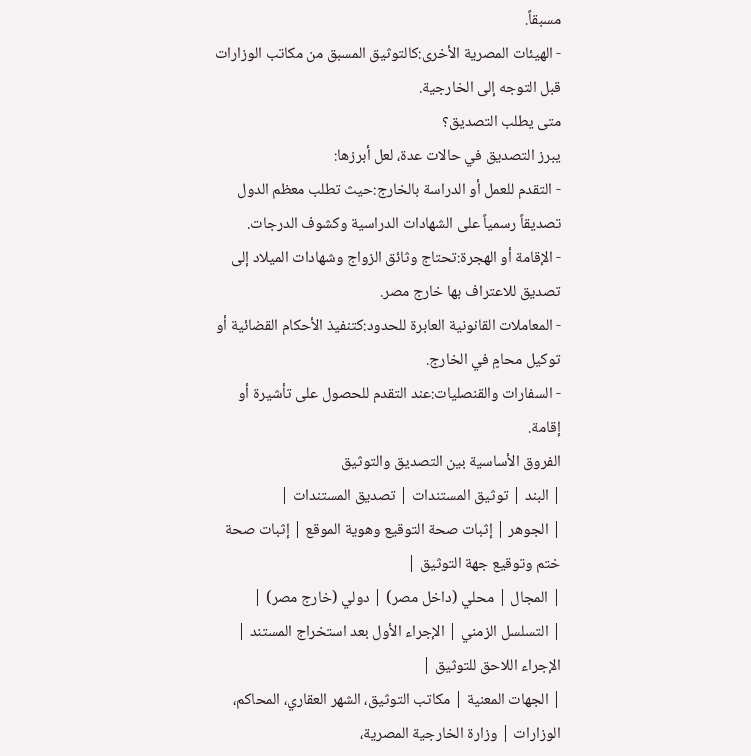مسبقاً.
- الهيئات المصرية الأخرى:كالتوثيق المسبق من مكاتب الوزارات قبل التوجه إلى الخارجية.
متى يطلب التصديق؟
يبرز التصديق في حالات عدة، لعل أبرزها:
- التقدم للعمل أو الدراسة بالخارج:حيث تطلب معظم الدول تصديقاً رسمياً على الشهادات الدراسية وكشوف الدرجات.
- الإقامة أو الهجرة:تحتاج وثائق الزواج وشهادات الميلاد إلى تصديق للاعتراف بها خارج مصر.
- المعاملات القانونية العابرة للحدود:كتنفيذ الأحكام القضائية أو توكيل محامٍ في الخارج.
- السفارات والقنصليات:عند التقدم للحصول على تأشيرة أو إقامة.
الفروق الأساسية بين التصديق والتوثيق
| البند | توثيق المستندات | تصديق المستندات |
| الجوهر | إثبات صحة التوقيع وهوية الموقع | إثبات صحة ختم وتوقيع جهة التوثيق |
| المجال | محلي (داخل مصر) | دولي (خارج مصر) |
| التسلسل الزمني | الإجراء الأول بعد استخراج المستند | الإجراء اللاحق للتوثيق |
| الجهات المعنية | مكاتب التوثيق، الشهر العقاري، المحاكم، الوزارات | وزارة الخارجية المصرية،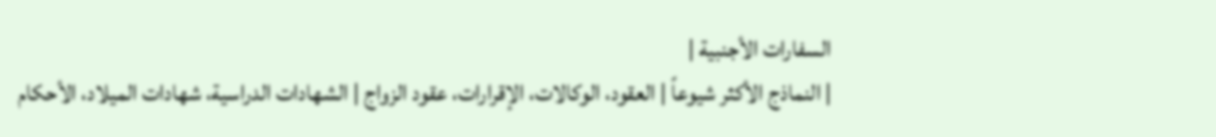السفارات الأجنبية |
| النماذج الأكثر شيوعاً | العقود، الوكالات، الإقرارات، عقود الزواج | الشهادات الدراسية، شهادات الميلاد، الأحكام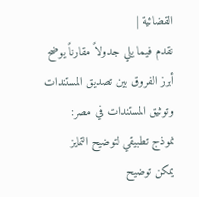القضائية |
نقدم فيما يلي جدولاً مقارناً يوضح أبرز الفروق بين تصديق المستندات وتوثيق المستندات في مصر:
نموذج تطبيقي لتوضيح التمايز
يمكن توضيح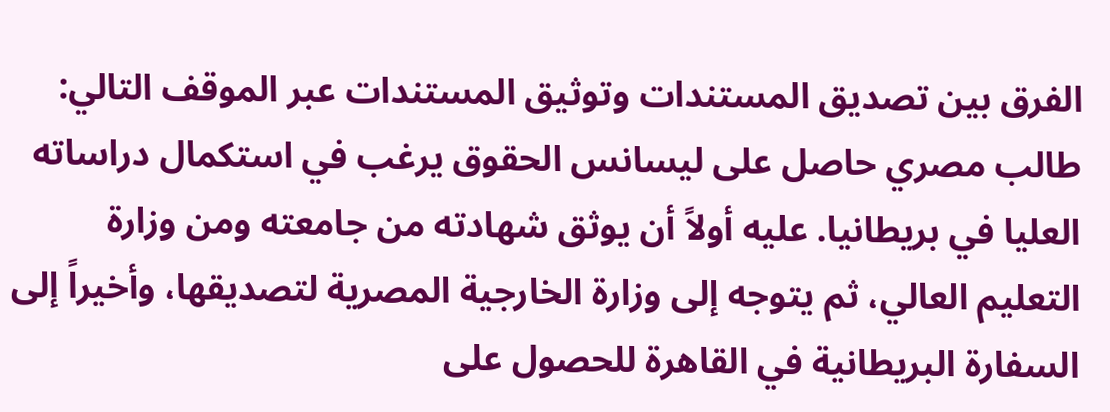الفرق بين تصديق المستندات وتوثيق المستندات عبر الموقف التالي:
طالب مصري حاصل على ليسانس الحقوق يرغب في استكمال دراساته العليا في بريطانيا. عليه أولاً أن يوثق شهادته من جامعته ومن وزارة التعليم العالي، ثم يتوجه إلى وزارة الخارجية المصرية لتصديقها، وأخيراً إلى السفارة البريطانية في القاهرة للحصول على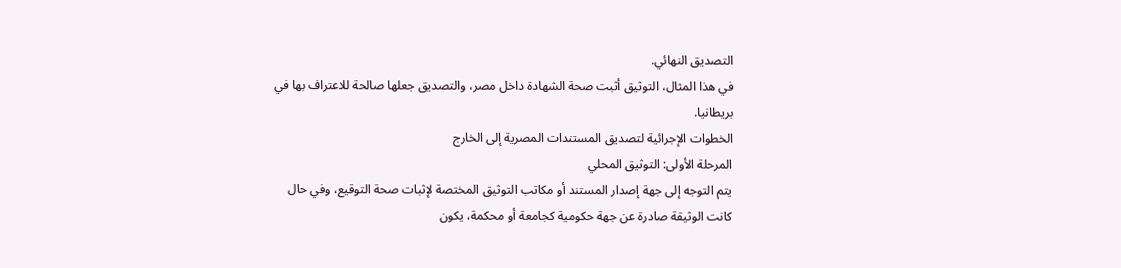التصديق النهائي.
في هذا المثال، التوثيق أثبت صحة الشهادة داخل مصر، والتصديق جعلها صالحة للاعتراف بها في بريطانيا.
الخطوات الإجرائية لتصديق المستندات المصرية إلى الخارج
المرحلة الأولى: التوثيق المحلي
يتم التوجه إلى جهة إصدار المستند أو مكاتب التوثيق المختصة لإثبات صحة التوقيع، وفي حال كانت الوثيقة صادرة عن جهة حكومية كجامعة أو محكمة، يكون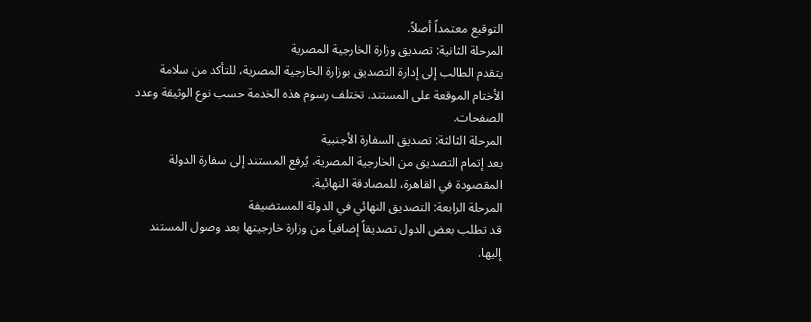التوقيع معتمداً أصلاً.
المرحلة الثانية: تصديق وزارة الخارجية المصرية
يتقدم الطالب إلى إدارة التصديق بوزارة الخارجية المصرية، للتأكد من سلامة الأختام الموقعة على المستند. تختلف رسوم هذه الخدمة حسب نوع الوثيقة وعدد الصفحات.
المرحلة الثالثة: تصديق السفارة الأجنبية
بعد إتمام التصديق من الخارجية المصرية، يُرفع المستند إلى سفارة الدولة المقصودة في القاهرة، للمصادقة النهائية.
المرحلة الرابعة: التصديق النهائي في الدولة المستضيفة
قد تطلب بعض الدول تصديقاً إضافياً من وزارة خارجيتها بعد وصول المستند إليها.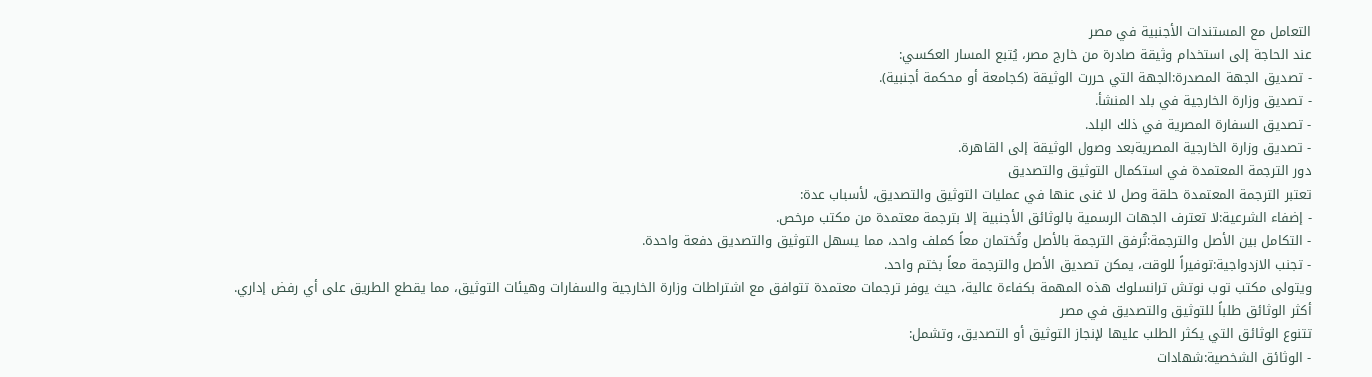التعامل مع المستندات الأجنبية في مصر
عند الحاجة إلى استخدام وثيقة صادرة من خارج مصر، يُتبع المسار العكسي:
- تصديق الجهة المصدرة:الجهة التي حررت الوثيقة (كجامعة أو محكمة أجنبية).
- تصديق وزارة الخارجية في بلد المنشأ.
- تصديق السفارة المصرية في ذلك البلد.
- تصديق وزارة الخارجية المصريةبعد وصول الوثيقة إلى القاهرة.
دور الترجمة المعتمدة في استكمال التوثيق والتصديق
تعتبر الترجمة المعتمدة حلقة وصل لا غنى عنها في عمليات التوثيق والتصديق، لأسباب عدة:
- إضفاء الشرعية:لا تعترف الجهات الرسمية بالوثائق الأجنبية إلا بترجمة معتمدة من مكتب مرخص.
- التكامل بين الأصل والترجمة:تُرفق الترجمة بالأصل وتُختمان معاً كملف واحد، مما يسهل التوثيق والتصديق دفعة واحدة.
- تجنب الازدواجية:توفيراً للوقت، يمكن تصديق الأصل والترجمة معاً بختم واحد.
ويتولى مكتب توب نوتش ترانسلوك هذه المهمة بكفاءة عالية، حيث يوفر ترجمات معتمدة تتوافق مع اشتراطات وزارة الخارجية والسفارات وهيئات التوثيق، مما يقطع الطريق على أي رفض إداري.
أكثر الوثائق طلباً للتوثيق والتصديق في مصر
تتنوع الوثائق التي يكثر الطلب عليها لإنجاز التوثيق أو التصديق، وتشمل:
- الوثائق الشخصية:شهادات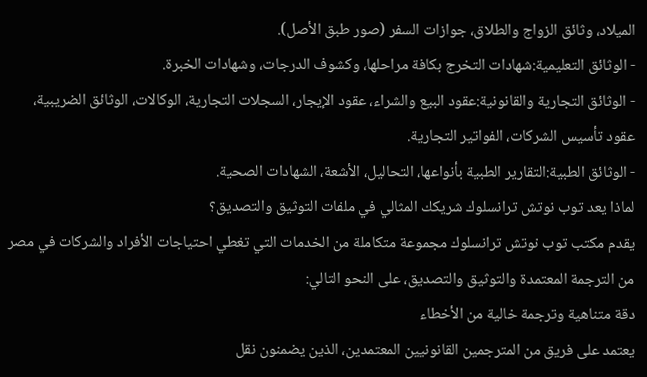الميلاد، وثائق الزواج والطلاق، جوازات السفر (صور طبق الأصل).
- الوثائق التعليمية:شهادات التخرج بكافة مراحلها، وكشوف الدرجات، وشهادات الخبرة.
- الوثائق التجارية والقانونية:عقود البيع والشراء، عقود الإيجار، السجلات التجارية، الوكالات، الوثائق الضريبية، عقود تأسيس الشركات، الفواتير التجارية.
- الوثائق الطبية:التقارير الطبية بأنواعها، التحاليل، الأشعة، الشهادات الصحية.
لماذا يعد توب نوتش ترانسلوك شريكك المثالي في ملفات التوثيق والتصديق؟
يقدم مكتب توب نوتش ترانسلوك مجموعة متكاملة من الخدمات التي تغطي احتياجات الأفراد والشركات في مصر من الترجمة المعتمدة والتوثيق والتصديق، على النحو التالي:
دقة متناهية وترجمة خالية من الأخطاء
يعتمد على فريق من المترجمين القانونيين المعتمدين، الذين يضمنون نقل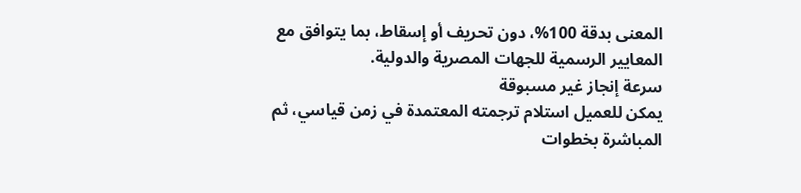المعنى بدقة 100%، دون تحريف أو إسقاط، بما يتوافق مع المعايير الرسمية للجهات المصرية والدولية.
سرعة إنجاز غير مسبوقة
يمكن للعميل استلام ترجمته المعتمدة في زمن قياسي، ثم المباشرة بخطوات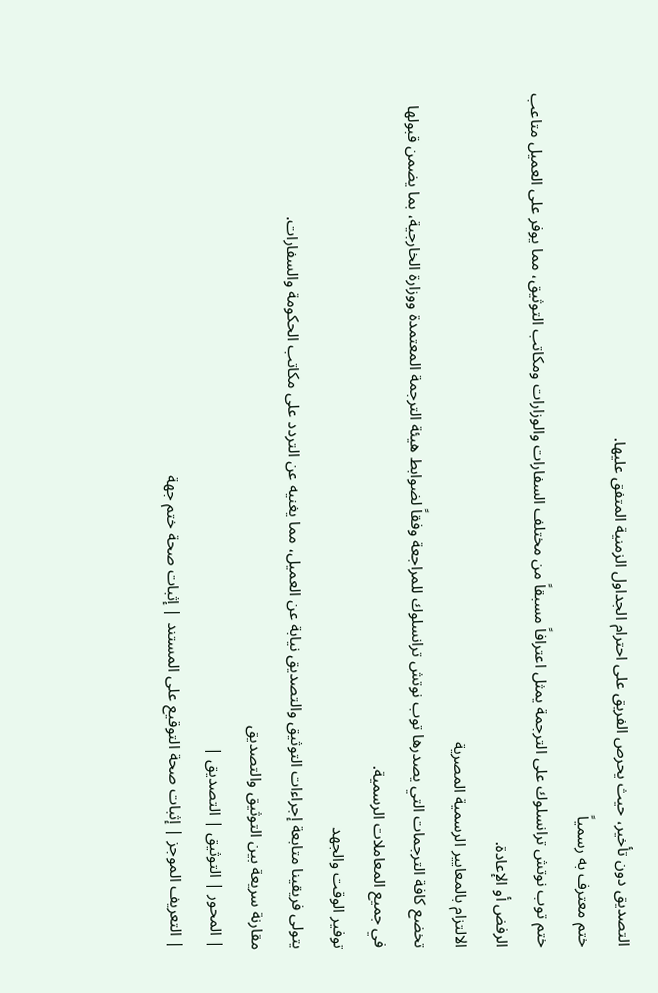التصديق دون تأخير، حيث يحرص الفريق على احترام الجداول الزمنية المتفق عليها.
ختم معترف به رسمياً
ختم توب نوتش ترانسلوك على الترجمة يمثل اعترافاً مسبقاً من مختلف السفارات والوزارات ومكاتب التوثيق، مما يوفر على العميل متاعب الرفض أو الإعادة.
الالتزام بالمعايير الرسمية المصرية
تخضع كافة الترجمات التي يصدرها توب نوتش ترانسلوك للمراجعة وفقاً لضوابط هيئة الترجمة المعتمدة ووزارة الخارجية، بما يضمن قبولها في جميع المعاملات الرسمية.
توفير الوقت والجهد
يتولى فريقينا متابعة إجراءات التوثيق والتصديق نيابة عن العميل، مما يغنيه عن التردد على مكاتب الحكومة والسفارات.
مقارنة سريعة بين التوثيق والتصديق
| المحور | التوثيق | التصديق |
| التعريف الموجز | إثبات صحة التوقيع على المستند | إثبات صحة ختم جهة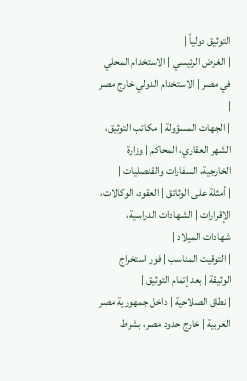التوثيق دولياً |
| الغرض الرئيسي | الاستخدام المحلي في مصر | الاستخدام الدولي خارج مصر |
| الجهات المسؤولة | مكاتب التوثيق، الشهر العقاري، المحاكم | وزارة الخارجية، السفارات والقنصليات |
| أمثلة على الوثائق | العقود، الوكالات، الإقرارات | الشهادات الدراسية، شهادات الميلاد |
| التوقيت المناسب | فور استخراج الوثيقة | بعد إتمام التوثيق |
| نطاق الصلاحية | داخل جمهورية مصر العربية | خارج حدود مصر، بشرط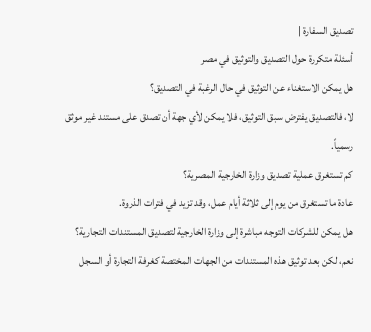تصديق السفارة |
أسئلة متكررة حول التصديق والتوثيق في مصر
هل يمكن الاستغناء عن التوثيق في حال الرغبة في التصديق؟
لا، فالتصديق يفترض سبق التوثيق، فلا يمكن لأي جهة أن تصدق على مستند غير موثق رسمياً.
كم تستغرق عملية تصديق وزارة الخارجية المصرية؟
عادة ما تستغرق من يوم إلى ثلاثة أيام عمل، وقد تزيد في فترات الذروة.
هل يمكن للشركات التوجه مباشرة إلى وزارة الخارجية لتصديق المستندات التجارية؟
نعم، لكن بعد توثيق هذه المستندات من الجهات المختصة كغرفة التجارة أو السجل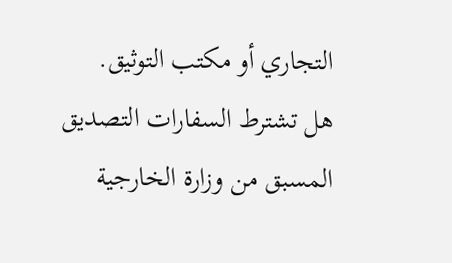التجاري أو مكتب التوثيق.
هل تشترط السفارات التصديق المسبق من وزارة الخارجية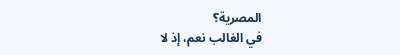المصرية؟
في الغالب نعم، إذ لا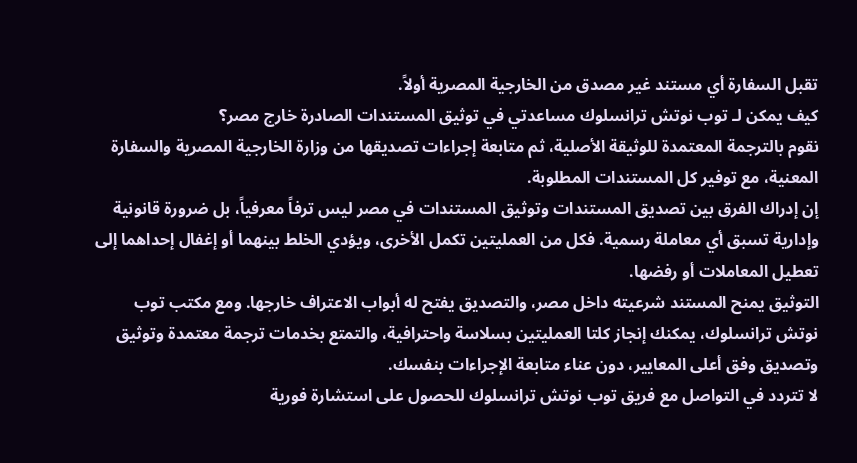تقبل السفارة أي مستند غير مصدق من الخارجية المصرية أولاً.
كيف يمكن لـ توب نوتش ترانسلوك مساعدتي في توثيق المستندات الصادرة خارج مصر؟
نقوم بالترجمة المعتمدة للوثيقة الأصلية، ثم متابعة إجراءات تصديقها من وزارة الخارجية المصرية والسفارة المعنية، مع توفير كل المستندات المطلوبة.
إن إدراك الفرق بين تصديق المستندات وتوثيق المستندات في مصر ليس ترفاً معرفياً، بل ضرورة قانونية وإدارية تسبق أي معاملة رسمية. فكل من العمليتين تكمل الأخرى، ويؤدي الخلط بينهما أو إغفال إحداهما إلى تعطيل المعاملات أو رفضها.
التوثيق يمنح المستند شرعيته داخل مصر، والتصديق يفتح له أبواب الاعتراف خارجها. ومع مكتب توب نوتش ترانسلوك، يمكنك إنجاز كلتا العمليتين بسلاسة واحترافية، والتمتع بخدمات ترجمة معتمدة وتوثيق وتصديق وفق أعلى المعايير، دون عناء متابعة الإجراءات بنفسك.
لا تتردد في التواصل مع فريق توب نوتش ترانسلوك للحصول على استشارة فورية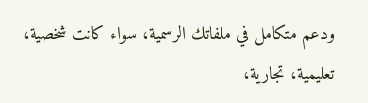ودعم متكامل في ملفاتك الرسمية، سواء كانت شخصية، تعليمية، تجارية،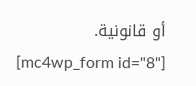أو قانونية.
[mc4wp_form id="8"]